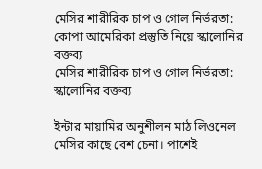মেসির শারীরিক চাপ ও গোল নির্ভরতা: কোপা আমেরিকা প্রস্তুতি নিয়ে স্কালোনির বক্তব্য
মেসির শারীরিক চাপ ও গোল নির্ভরতা: স্কালোনির বক্তব্য

ইন্টার মায়ামির অনুশীলন মাঠ লিওনেল মেসির কাছে বেশ চেনা। পাশেই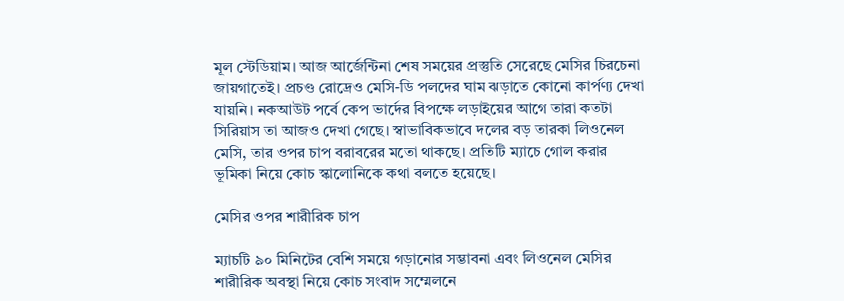মূল স্টেডিয়াম। আজ আর্জেন্টিনা শেষ সময়ের প্রস্তুতি সেরেছে মেসির চিরচেনা জায়গাতেই। প্রচণ্ড রোদ্রেও মেসি-ডি পলদের ঘাম ঝড়াতে কোনো কার্পণ্য দেখা যায়নি। নকআউট পর্বে কেপ ভার্দের বিপক্ষে লড়াইয়ের আগে তারা কতটা সিরিয়াস তা আজও দেখা গেছে। স্বাভাবিকভাবে দলের বড় তারকা লিওনেল মেসি, তার ওপর চাপ বরাবরের মতো থাকছে। প্রতিটি ম্যাচে গোল করার ভূমিকা নিয়ে কোচ স্কালোনিকে কথা বলতে হয়েছে।

মেসির ওপর শারীরিক চাপ

ম্যাচটি ৯০ মিনিটের বেশি সময়ে গড়ানোর সম্ভাবনা এবং লিওনেল মেসির শারীরিক অবস্থা নিয়ে কোচ সংবাদ সম্মেলনে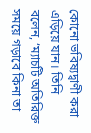কোনো ভবিষ্যদ্বাণী করা এড়িয়ে যান। তিনি বলেন, ‘ম্যাচটি অতিরিক্ত সময়ে গড়াবে কিনা তা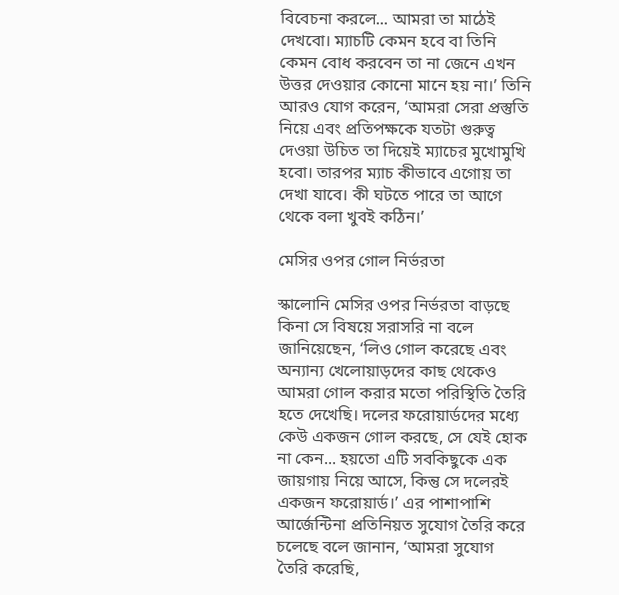বিবেচনা করলে... আমরা তা মাঠেই দেখবো। ম্যাচটি কেমন হবে বা তিনি কেমন বোধ করবেন তা না জেনে এখন উত্তর দেওয়ার কোনো মানে হয় না।’ তিনি আরও যোগ করেন, ‘আমরা সেরা প্রস্তুতি নিয়ে এবং প্রতিপক্ষকে যতটা গুরুত্ব দেওয়া উচিত তা দিয়েই ম্যাচের মুখোমুখি হবো। তারপর ম্যাচ কীভাবে এগোয় তা দেখা যাবে। কী ঘটতে পারে তা আগে থেকে বলা খুবই কঠিন।’

মেসির ওপর গোল নির্ভরতা

স্কালোনি মেসির ওপর নির্ভরতা বাড়ছে কিনা সে বিষয়ে সরাসরি না বলে জানিয়েছেন, ‘লিও গোল করেছে এবং অন্যান্য খেলোয়াড়দের কাছ থেকেও আমরা গোল করার মতো পরিস্থিতি তৈরি হতে দেখেছি। দলের ফরোয়ার্ডদের মধ্যে কেউ একজন গোল করছে, সে যেই হোক না কেন... হয়তো এটি সবকিছুকে এক জায়গায় নিয়ে আসে, কিন্তু সে দলেরই একজন ফরোয়ার্ড।’ এর পাশাপাশি আর্জেন্টিনা প্রতিনিয়ত সুযোগ তৈরি করে চলেছে বলে জানান, ‘আমরা সুযোগ তৈরি করেছি,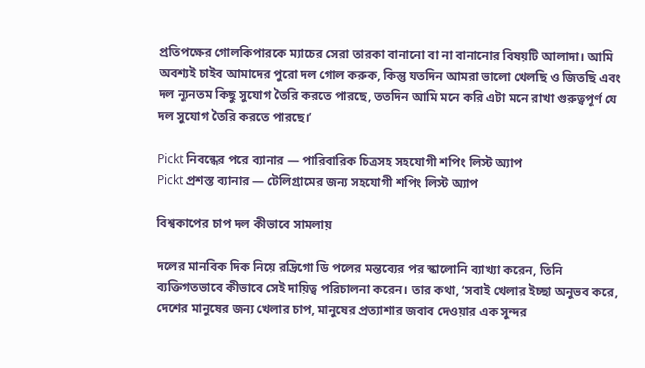প্রতিপক্ষের গোলকিপারকে ম্যাচের সেরা তারকা বানানো বা না বানানোর বিষয়টি আলাদা। আমি অবশ্যই চাইব আমাদের পুরো দল গোল করুক, কিন্তু যতদিন আমরা ভালো খেলছি ও জিতছি এবং দল ন্যূনতম কিছু সুযোগ তৈরি করতে পারছে, ততদিন আমি মনে করি এটা মনে রাখা গুরুত্বপূর্ণ যে দল সুযোগ তৈরি করতে পারছে।’

Pickt নিবন্ধের পরে ব্যানার — পারিবারিক চিত্রসহ সহযোগী শপিং লিস্ট অ্যাপ
Pickt প্রশস্ত ব্যানার — টেলিগ্রামের জন্য সহযোগী শপিং লিস্ট অ্যাপ

বিশ্বকাপের চাপ দল কীভাবে সামলায়

দলের মানবিক দিক নিয়ে রদ্রিগো ডি পলের মন্তব্যের পর স্কালোনি ব্যাখ্যা করেন, তিনি ব্যক্তিগতভাবে কীভাবে সেই দায়িত্ব পরিচালনা করেন। তার কথা, ‘সবাই খেলার ইচ্ছা অনুভব করে, দেশের মানুষের জন্য খেলার চাপ, মানুষের প্রত্যাশার জবাব দেওয়ার এক সুন্দর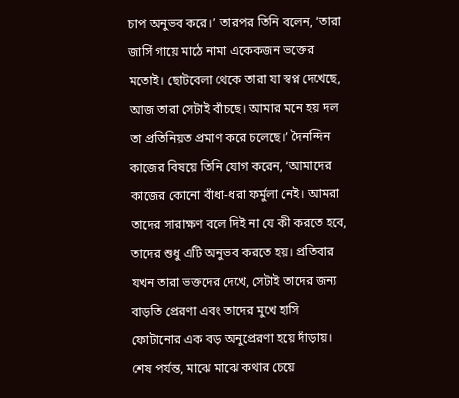চাপ অনুভব করে।’ তারপর তিনি বলেন, ‘তারা জার্সি গায়ে মাঠে নামা একেকজন ভক্তের মতোই। ছোটবেলা থেকে তারা যা স্বপ্ন দেখেছে, আজ তারা সেটাই বাঁচছে। আমার মনে হয় দল তা প্রতিনিয়ত প্রমাণ করে চলেছে।’ দৈনন্দিন কাজের বিষয়ে তিনি যোগ করেন, ‘আমাদের কাজের কোনো বাঁধা-ধরা ফর্মুলা নেই। আমরা তাদের সারাক্ষণ বলে দিই না যে কী করতে হবে, তাদের শুধু এটি অনুভব করতে হয়। প্রতিবার যখন তারা ভক্তদের দেখে, সেটাই তাদের জন্য বাড়তি প্রেরণা এবং তাদের মুখে হাসি ফোটানোর এক বড় অনুপ্রেরণা হয়ে দাঁড়ায়। শেষ পর্যন্ত, মাঝে মাঝে কথার চেয়ে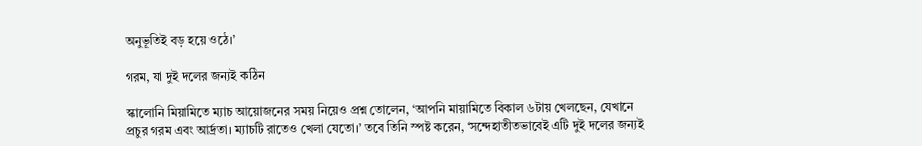অনুভূতিই বড় হয়ে ওঠে।’

গরম, যা দুই দলের জন্যই কঠিন

স্কালোনি মিয়ামিতে ম্যাচ আয়োজনের সময় নিয়েও প্রশ্ন তোলেন, ‘আপনি মায়ামিতে বিকাল ৬টায় খেলছেন, যেখানে প্রচুর গরম এবং আর্দ্রতা। ম্যাচটি রাতেও খেলা যেতো।’ তবে তিনি স্পষ্ট করেন, ‘সন্দেহাতীতভাবেই এটি দুই দলের জন্যই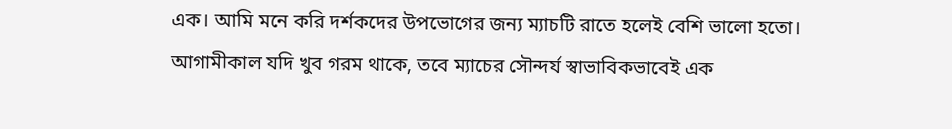এক। আমি মনে করি দর্শকদের উপভোগের জন্য ম্যাচটি রাতে হলেই বেশি ভালো হতো। আগামীকাল যদি খুব গরম থাকে, তবে ম্যাচের সৌন্দর্য স্বাভাবিকভাবেই এক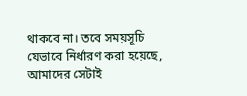থাকবে না। তবে সময়সূচি যেভাবে নির্ধারণ করা হয়েছে, আমাদের সেটাই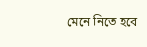মেনে নিতে হবে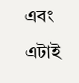এবং এটাই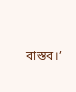বাস্তব।’